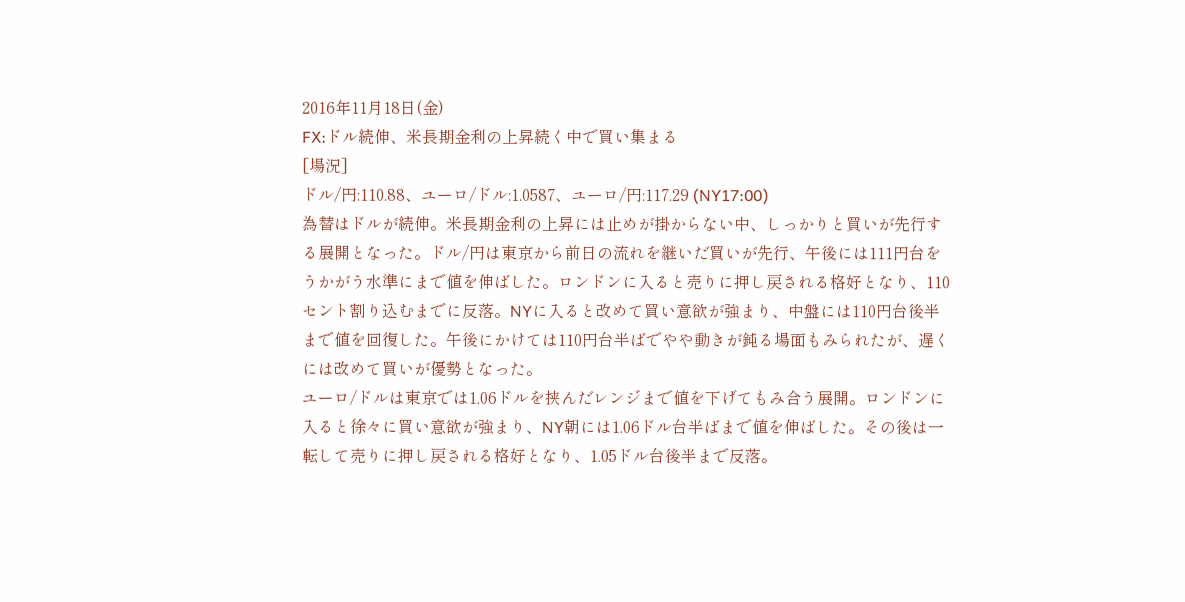2016年11月18日(金)
FX:ドル続伸、米長期金利の上昇続く中で買い集まる
[場況]
ドル/円:110.88、ユーロ/ドル:1.0587、ユーロ/円:117.29 (NY17:00)
為替はドルが続伸。米長期金利の上昇には止めが掛からない中、しっかりと買いが先行する展開となった。ドル/円は東京から前日の流れを継いだ買いが先行、午後には111円台をうかがう水準にまで値を伸ばした。ロンドンに入ると売りに押し戻される格好となり、110セント割り込むまでに反落。NYに入ると改めて買い意欲が強まり、中盤には110円台後半まで値を回復した。午後にかけては110円台半ばでやや動きが鈍る場面もみられたが、遅くには改めて買いが優勢となった。
ユーロ/ドルは東京では1.06ドルを挟んだレンジまで値を下げてもみ合う展開。ロンドンに入ると徐々に買い意欲が強まり、NY朝には1.06ドル台半ばまで値を伸ばした。その後は一転して売りに押し戻される格好となり、1.05ドル台後半まで反落。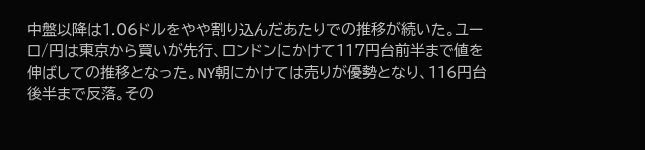中盤以降は1.06ドルをやや割り込んだあたりでの推移が続いた。ユーロ/円は東京から買いが先行、ロンドンにかけて117円台前半まで値を伸ばしての推移となった。NY朝にかけては売りが優勢となり、116円台後半まで反落。その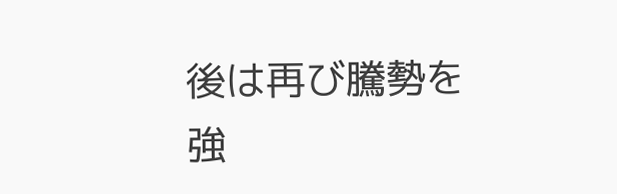後は再び騰勢を強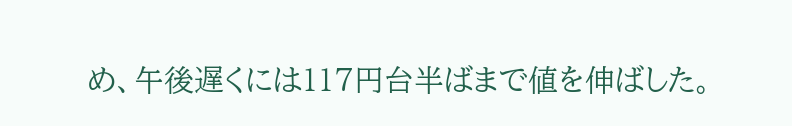め、午後遅くには117円台半ばまで値を伸ばした。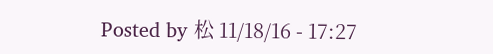Posted by 松 11/18/16 - 17:27